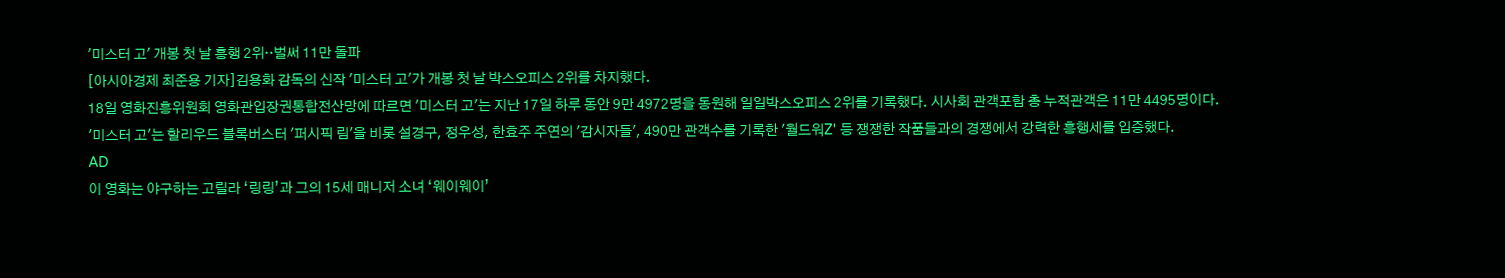'미스터 고' 개봉 첫 날 흥행 2위‥벌써 11만 돌파
[아시아경제 최준용 기자]김용화 감독의 신작 '미스터 고'가 개봉 첫 날 박스오피스 2위를 차지했다.
18일 영화진흥위원회 영화관입장권통합전산망에 따르면 '미스터 고'는 지난 17일 하루 동안 9만 4972명을 동원해 일일박스오피스 2위를 기록했다. 시사회 관객포함 총 누적관객은 11만 4495명이다.
'미스터 고'는 할리우드 블록버스터 '퍼시픽 림'을 비롯 설경구, 정우성, 한효주 주연의 '감시자들', 490만 관객수를 기록한 '월드워Z' 등 쟁쟁한 작품들과의 경쟁에서 강력한 흥행세를 입증했다.
AD
이 영화는 야구하는 고릴라 ‘링링’과 그의 15세 매니저 소녀 ‘웨이웨이’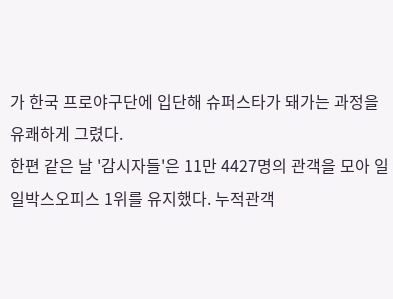가 한국 프로야구단에 입단해 슈퍼스타가 돼가는 과정을 유쾌하게 그렸다.
한편 같은 날 '감시자들'은 11만 4427명의 관객을 모아 일일박스오피스 1위를 유지했다. 누적관객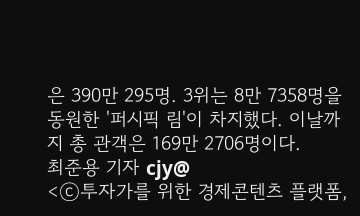은 390만 295명. 3위는 8만 7358명을 동원한 '퍼시픽 림'이 차지했다. 이날까지 총 관객은 169만 2706명이다.
최준용 기자 cjy@
<ⓒ투자가를 위한 경제콘텐츠 플랫폼,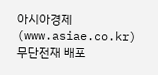아시아경제(www.asiae.co.kr) 무단전재 배포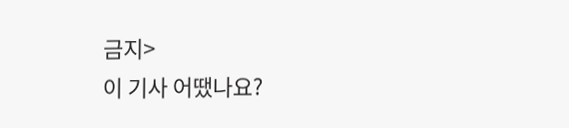금지>
이 기사 어땠나요?